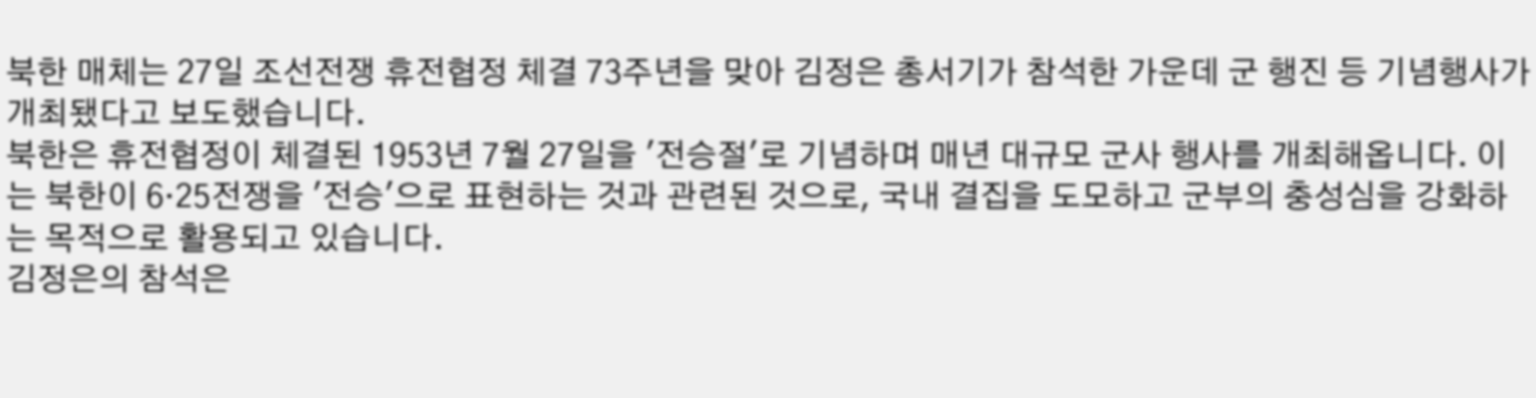북한 매체는 27일 조선전쟁 휴전협정 체결 73주년을 맞아 김정은 총서기가 참석한 가운데 군 행진 등 기념행사가 개최됐다고 보도했습니다.
북한은 휴전협정이 체결된 1953년 7월 27일을 '전승절'로 기념하며 매년 대규모 군사 행사를 개최해옵니다. 이는 북한이 6·25전쟁을 '전승'으로 표현하는 것과 관련된 것으로, 국내 결집을 도모하고 군부의 충성심을 강화하는 목적으로 활용되고 있습니다.
김정은의 참석은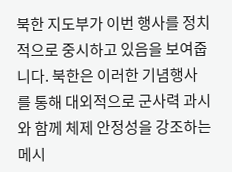북한 지도부가 이번 행사를 정치적으로 중시하고 있음을 보여줍니다. 북한은 이러한 기념행사를 통해 대외적으로 군사력 과시와 함께 체제 안정성을 강조하는 메시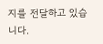지를 전달하고 있습니다.